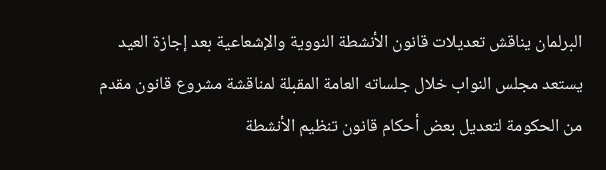البرلمان يناقش تعديلات قانون الأنشطة النووية والإشعاعية بعد إجازة العيد
يستعد مجلس النواب خلال جلساته العامة المقبلة لمناقشة مشروع قانون مقدم من الحكومة لتعديل بعض أحكام قانون تنظيم الأنشطة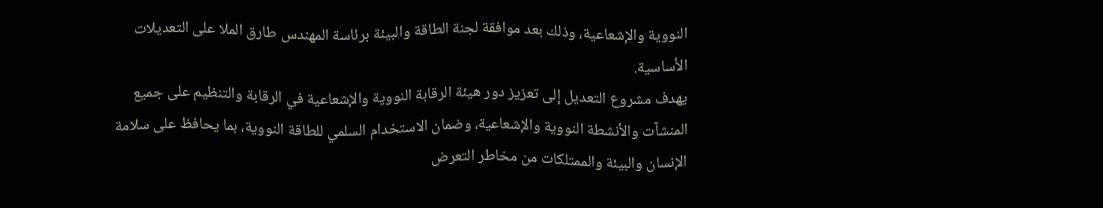النووية والإشعاعية، وذلك بعد موافقة لجنة الطاقة والبيئة برئاسة المهندس طارق الملا على التعديلات الأساسية.
يهدف مشروع التعديل إلى تعزيز دور هيئة الرقابة النووية والإشعاعية في الرقابة والتنظيم على جميع المنشآت والأنشطة النووية والإشعاعية، وضمان الاستخدام السلمي للطاقة النووية، بما يحافظ على سلامة الإنسان والبيئة والممتلكات من مخاطر التعرض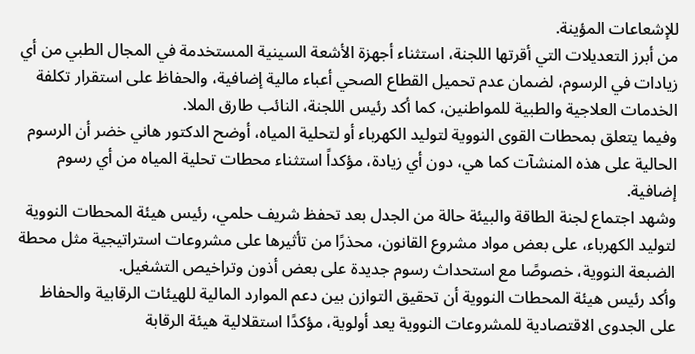للإشعاعات المؤينة.
من أبرز التعديلات التي أقرتها اللجنة، استثناء أجهزة الأشعة السينية المستخدمة في المجال الطبي من أي زيادات في الرسوم، لضمان عدم تحميل القطاع الصحي أعباء مالية إضافية، والحفاظ على استقرار تكلفة الخدمات العلاجية والطبية للمواطنين، كما أكد رئيس اللجنة، النائب طارق الملا.
وفيما يتعلق بمحطات القوى النووية لتوليد الكهرباء أو لتحلية المياه، أوضح الدكتور هاني خضر أن الرسوم الحالية على هذه المنشآت كما هي، دون أي زيادة، مؤكداً استثناء محطات تحلية المياه من أي رسوم إضافية.
وشهد اجتماع لجنة الطاقة والبيئة حالة من الجدل بعد تحفظ شريف حلمي، رئيس هيئة المحطات النووية لتوليد الكهرباء، على بعض مواد مشروع القانون، محذرًا من تأثيرها على مشروعات استراتيجية مثل محطة الضبعة النووية، خصوصًا مع استحداث رسوم جديدة على بعض أذون وتراخيص التشغيل.
وأكد رئيس هيئة المحطات النووية أن تحقيق التوازن بين دعم الموارد المالية للهيئات الرقابية والحفاظ على الجدوى الاقتصادية للمشروعات النووية يعد أولوية، مؤكدًا استقلالية هيئة الرقابة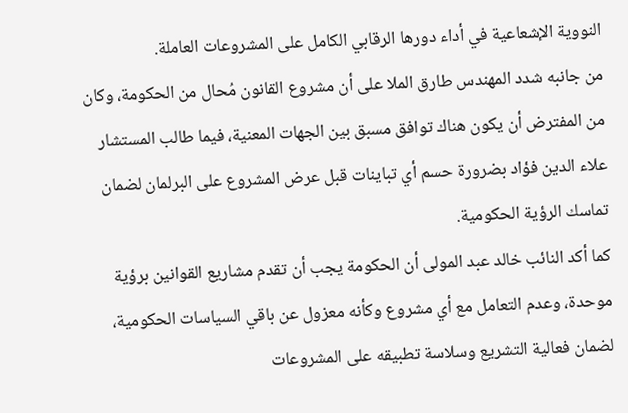النووية الإشعاعية في أداء دورها الرقابي الكامل على المشروعات العاملة.
من جانبه شدد المهندس طارق الملا على أن مشروع القانون مُحال من الحكومة، وكان من المفترض أن يكون هناك توافق مسبق بين الجهات المعنية، فيما طالب المستشار علاء الدين فؤاد بضرورة حسم أي تباينات قبل عرض المشروع على البرلمان لضمان تماسك الرؤية الحكومية.
كما أكد النائب خالد عبد المولى أن الحكومة يجب أن تقدم مشاريع القوانين برؤية موحدة، وعدم التعامل مع أي مشروع وكأنه معزول عن باقي السياسات الحكومية، لضمان فعالية التشريع وسلاسة تطبيقه على المشروعات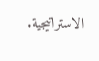الاستراتيجية.